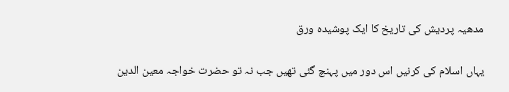مدھیہ پردیش کی تاریخ کا ایک پوشیدہ ورق

یہاں اسلام کی کرنیں اس دور میں پہنچ گئی تھیں جب نہ تو حضرت خواجہ معین الدین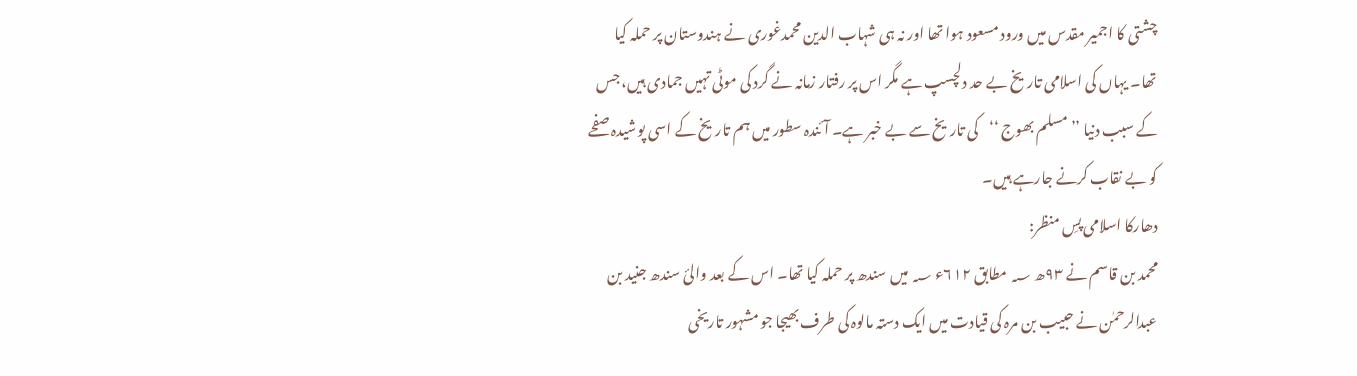چشتی کا اجمیر مقدس میں ورود مسعود ہوا تھا اور نہ ہی شہاب الدین محمدغوری نے ہندوستان پر حملہ کیا تھا۔ یہاں کی اسلامی تاریخ بے حد دلچسپ ہے مگر اس پر رفتار زمانہ نے گرد کی موٹی تہیں جمادی ہیں، جس کے سبب دنیا ’’مسلم بھوج ‘‘کی تاریخ سے بے خبر ہے۔ آئندہ سطور میں ہم تاریخ کے اسی پوشیدہ صفحے کو بے نقاب کرنے جارہے ہیں۔
دھارکا اسلامی پسِ منظر:
محمد بن قاسم نے ۹۳ھ ؁ مطابق ۶۱۲ء ؁ میں سندھ پر حملہ کیا تھا۔ اس کے بعد والئ سندھ جنید بن عبدالرحمٰن نے حبیب بن مرہ کی قیادت میں ایک دستہ مالوہ کی طرف بھیجا جو مشہور تاریخی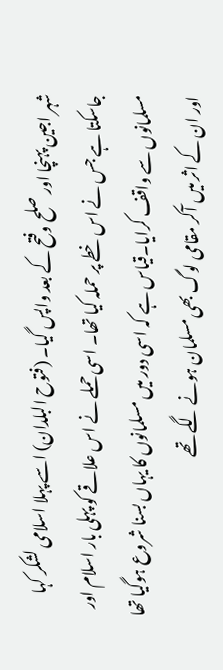شہر اجین پہنچا اور صلح وفتح کے بعد واپس گیا۔ (فتوح البلدان) اسے پہلا اسلامی لشکر کہا جاسکتا ہے جس نے اس خطے پر حملہ کیا تھا۔ اسی حملے نے اس علاقے کو پہلی بار اسلام اور مسلمانوں سے واقف کرایا۔قیاس ہے کہ اسی دور میں مسلمانوں کا یہاں بسنا شروع ہوگیا تھا اور ان کے اثر میں آکر مقامی لوگ بھی مسلمان ہونے لگے تھے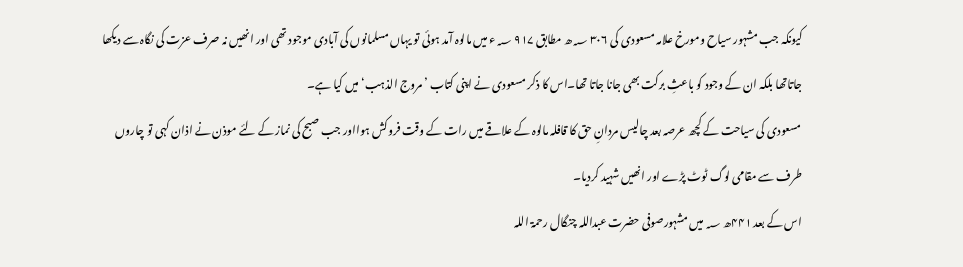کیونکہ جب مشہور سیاح ومورخ علامہ مسعودی کی ۳۰۶ ؁ھ مطابق ۹۱۷ ؁ء میں مالوہ آمد ہوئی تو یہاں مسلمانوں کی آبادی موجود تھی اور انھیں نہ صرف عزت کی نگاہ سے دیکھا جاتاتھا بلکہ ان کے وجود کو باعثِ برکت بھی جانا جاتا تھا۔اس کا ذکر مسعودی نے اپنی کتاب ’مروج الذہب‘ میں کیا ہے۔
مسعودی کی سیاحت کے کچھ عرصہ بعد چالیس مردانِ حق کا قافلہ مالوہ کے علاقے میں رات کے وقت فروکش ہوااور جب صبح کی نماز کے لئے موذن نے اذان کہی تو چاروں طرف سے مقامی لوگ ٹوٹ پڑے اور انھیں شہید کردیا۔
اس کے بعد ۴۴۱ھ ؁ میں مشہورصوفی حضرت عبداللہ چنگال رحمۃ اللہ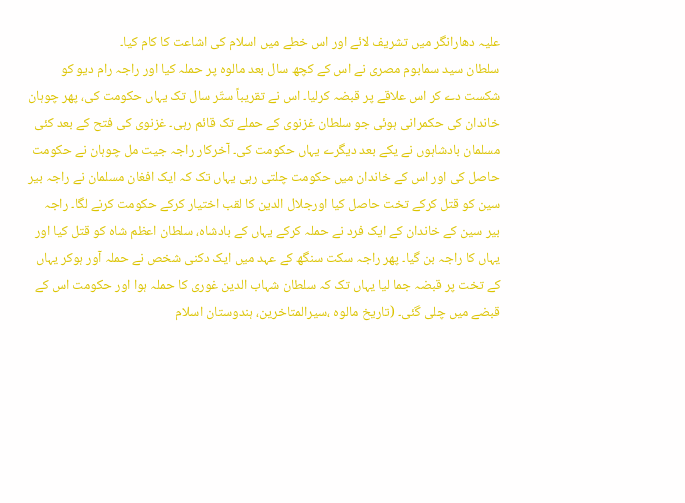علیہ دھارانگر میں تشریف لائے اور اس خطے میں اسلام کی اشاعت کا کام کیا۔
سلطان سید سمابوم مصری نے اس کے کچھ سال بعد مالوہ پر حملہ کیا اور راجہ رام دیو کو شکست دے کر اس علاقے پر قبضہ کرلیا۔ اس نے تقریباً ستّر سال تک یہاں حکومت کی، پھر چوہان خاندان کی حکمرانی ہوئی جو سلطان غزنوی کے حملے تک قائم رہی۔ غزنوی کی فتح کے بعد کئی مسلمان بادشاہوں نے یکے بعد دیگرے یہاں حکومت کی۔ آخرکار راجہ جیت مل چوہان نے حکومت حاصل کی اور اس کے خاندان میں حکومت چلتی رہی یہاں تک کہ ایک افغان مسلمان نے راجہ بیر سین کو قتل کرکے تخت حاصل کیا اورجلال الدین کا لقب اختیار کرکے حکومت کرنے لگا۔ راجہ بیر سین کے خاندان کے ایک فرد نے حملہ کرکے یہاں کے بادشاہ، سلطان اعظم شاہ کو قتل کیا اور یہاں کا راجہ بن گیا۔ پھر راجہ سکت سنگھ کے عہد میں ایک دکنی شخص نے حملہ آور ہوکر یہاں کے تخت پر قبضہ جما لیا یہاں تک کہ سلطان شہاب الدین غوری کا حملہ ہوا اور حکومت اس کے قبضے میں چلی گئی۔ (تاریخ مالوہ ،سیرالمتاخرین، ہندوستان اسلام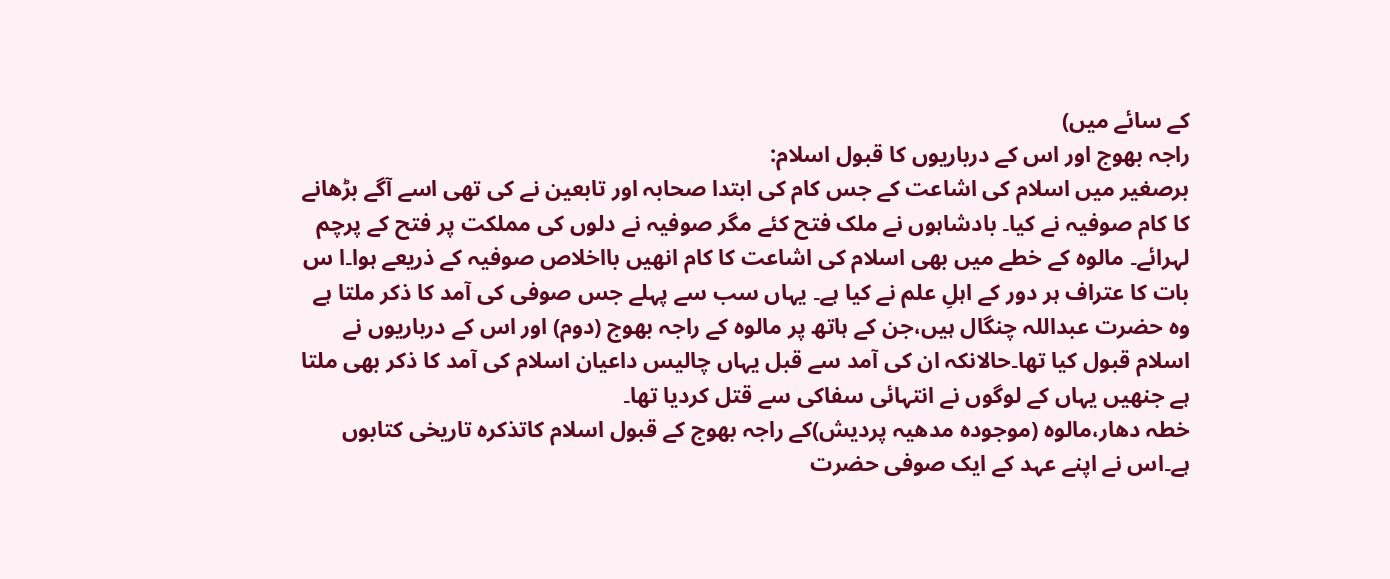کے سائے میں)
راجہ بھوج اور اس کے درباریوں کا قبول اسلام:
برصغیر میں اسلام کی اشاعت کے جس کام کی ابتدا صحابہ اور تابعین نے کی تھی اسے آگے بڑھانے کا کام صوفیہ نے کیا۔ بادشاہوں نے ملک فتح کئے مگر صوفیہ نے دلوں کی مملکت پر فتح کے پرچم لہرائے۔ مالوہ کے خطے میں بھی اسلام کی اشاعت کا کام انھیں بااخلاص صوفیہ کے ذریعے ہوا۔ا س بات کا عتراف ہر دور کے اہلِ علم نے کیا ہے۔ یہاں سب سے پہلے جس صوفی کی آمد کا ذکر ملتا ہے وہ حضرت عبداللہ چنگال ہیں،جن کے ہاتھ پر مالوہ کے راجہ بھوج (دوم) اور اس کے درباریوں نے اسلام قبول کیا تھا۔حالانکہ ان کی آمد سے قبل یہاں چالیس داعیان اسلام کی آمد کا ذکر بھی ملتا ہے جنھیں یہاں کے لوگوں نے انتہائی سفاکی سے قتل کردیا تھا۔
خطہ دھار،مالوہ (موجودہ مدھیہ پردیش)کے راجہ بھوج کے قبول اسلام کاتذکرہ تاریخی کتابوں ہے۔اس نے اپنے عہد کے ایک صوفی حضرت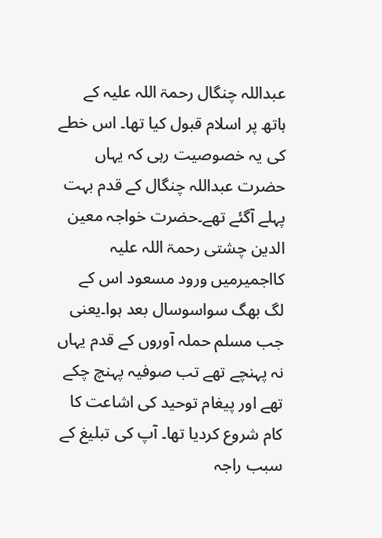عبداللہ چنگال رحمۃ اللہ علیہ کے ہاتھ پر اسلام قبول کیا تھا۔ اس خطے کی یہ خصوصیت رہی کہ یہاں حضرت عبداللہ چنگال کے قدم بہت پہلے آگئے تھے۔حضرت خواجہ معین الدین چشتی رحمۃ اللہ علیہ کااجمیرمیں ورود مسعود اس کے لگ بھگ سواسوسال بعد ہوا۔یعنی جب مسلم حملہ آوروں کے قدم یہاں نہ پہنچے تھے تب صوفیہ پہنچ چکے تھے اور پیغام توحید کی اشاعت کا کام شروع کردیا تھا۔ آپ کی تبلیغ کے سبب راجہ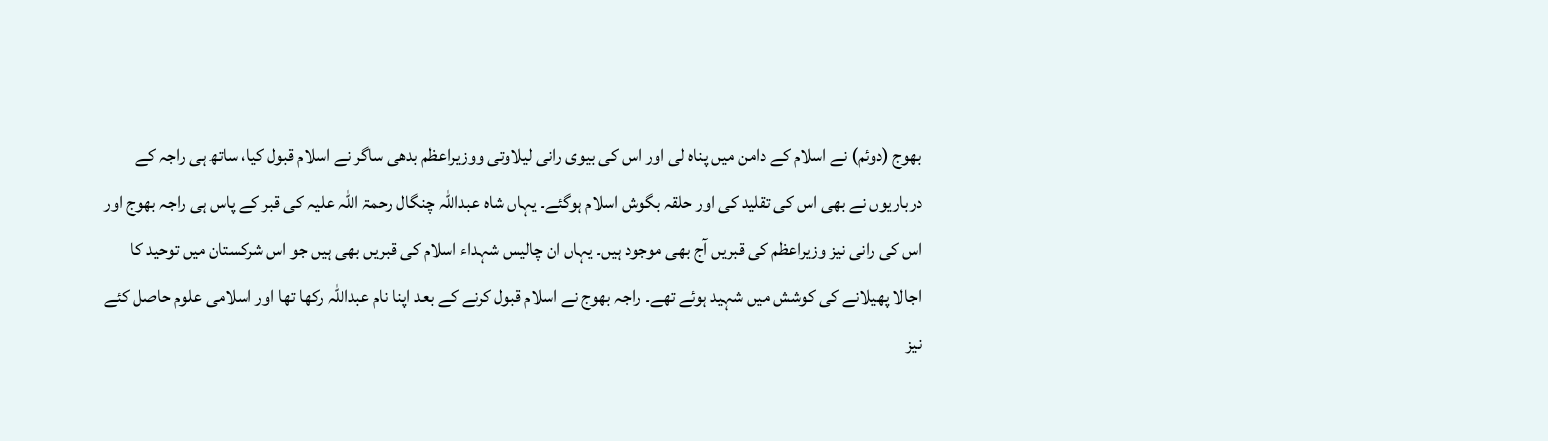بھوج (دوئم) نے اسلام کے دامن میں پناہ لی اور اس کی بیوی رانی لیلاوتی ووزیراعظم بدھی ساگر نے اسلام قبول کیا، ساتھ ہی راجہ کے درباریوں نے بھی اس کی تقلید کی اور حلقہ بگوش اسلام ہوگئے۔ یہاں شاہ عبداللہ چنگال رحمۃ اللہ علیہ کی قبر کے پاس ہی راجہ بھوج اور اس کی رانی نیز وزیراعظم کی قبریں آج بھی موجود ہیں۔ یہاں ان چالیس شہداء اسلام کی قبریں بھی ہیں جو اس شرکستان میں توحید کا اجالا پھیلانے کی کوشش میں شہید ہوئے تھے۔ راجہ بھوج نے اسلام قبول کرنے کے بعد اپنا نام عبداللہ رکھا تھا اور اسلامی علوم حاصل کئے نیز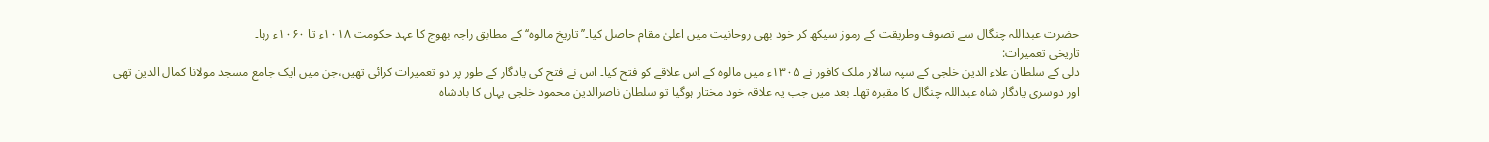حضرت عبداللہ چنگال سے تصوف وطریقت کے رموز سیکھ کر خود بھی روحانیت میں اعلیٰ مقام حاصل کیا۔’’تاریخ مالوہ‘‘ کے مطابق راجہ بھوج کا عہد حکومت ۱۰۱۸ء تا ۱۰۶۰ء رہا۔
تاریخی تعمیرات:
دلی کے سلطان علاء الدین خلجی کے سپہ سالار ملک کافور نے ۱۳۰۵ء میں مالوہ کے اس علاقے کو فتح کیا۔ اس نے فتح کی یادگار کے طور پر دو تعمیرات کرائی تھیں،جن میں ایک جامع مسجد مولانا کمال الدین تھی اور دوسری یادگار شاہ عبداللہ چنگال کا مقبرہ تھا۔ بعد میں جب یہ علاقہ خود مختار ہوگیا تو سلطان ناصرالدین محمود خلجی یہاں کا بادشاہ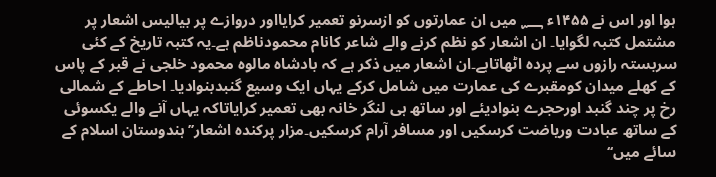ہوا اور اس نے ۱۴۵۵ء ؁ میں ان عمارتوں کو ازسرنو تعمیر کرایااور دروازے پر بیالیس اشعار پر مشتمل کتبہ لگوایا۔ ان اشعار کو نظم کرنے والے شاعر کانام محمودناظم ہے۔یہ کتبہ تاریخ کے کئی سربستہ رازوں سے پردہ اٹھاتاہے۔ان اشعار میں ذکر ہے کہ بادشاہ مالوہ محمود خلجی نے قبر کے پاس کے کھلے میدان کومقبرے کی عمارت میں شامل کرکے یہاں ایک وسیع گنبدبنوادیا۔ احاطے کے شمالی رخ پر چند گنبد اورحجرے بنوادیئے اور ساتھ ہی لنگر خانہ بھی تعمیر کرایاتاکہ یہاں آنے والے یکسوئی کے ساتھ عبادت وریاضت کرسکیں اور مسافر آرام کرسکیں۔مزار پرکندہ اشعار’’ہندوستان اسلام کے سائے میں‘‘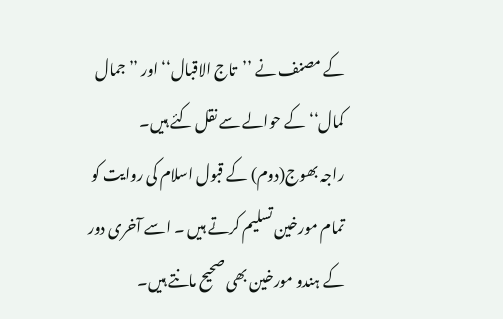کے مصنف نے ’’تاج الاقبال‘‘ اور ’’جمال کمال‘‘ کے حوالے سے نقل کئے ہیں۔
راجہ بھوج(دوم) کے قبول اسلام کی روایت کو تمام مورخین تسلیم کرتے ہیں ۔ اسے آخری دور کے ہندو مورخین بھی صحیح مانتے ہیں۔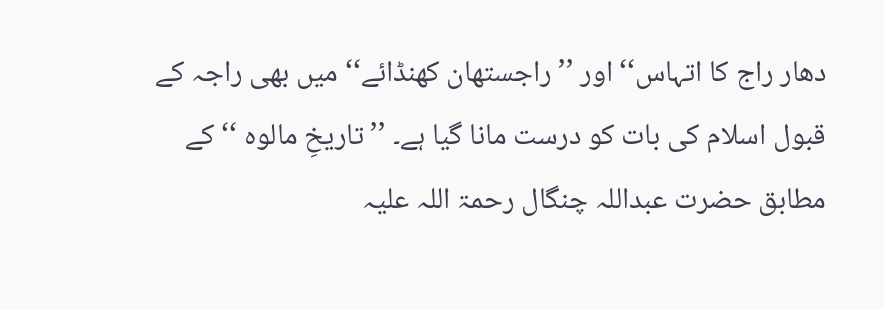دھار راج کا اتہاس‘‘اور ’’راجستھان کھنڈائے‘‘ میں بھی راجہ کے قبول اسلام کی بات کو درست مانا گیا ہے۔ ’’تاریخِ مالوہ ‘‘کے مطابق حضرت عبداللہ چنگال رحمۃ اللہ علیہ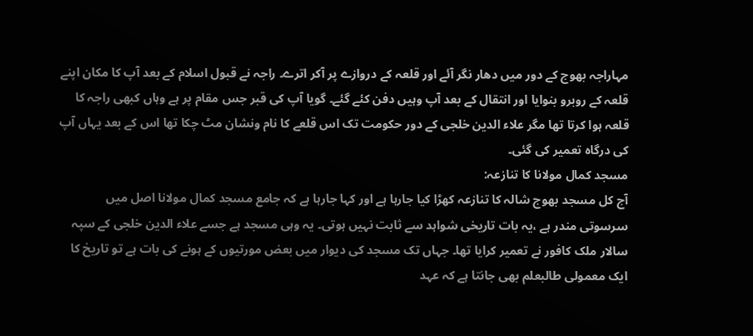مہاراجہ بھوج کے دور میں دھار نگر آئے اور قلعہ کے دروازے پر آکر اترے۔ راجہ نے قبول اسلام کے بعد آپ کا مکان اپنے قلعہ کے روبرو بنوایا اور انتقال کے بعد آپ وہیں دفن کئے گئے۔ گویا آپ کی قبر جس مقام پر ہے وہاں کبھی راجہ کا قلعہ ہوا کرتا تھا مگر علاء الدین خلجی کے دور حکومت تک اس قلعے کا نام ونشان مٹ چکا تھا اس کے بعد یہاں آپ کی درگاہ تعمیر کی گئی۔
مسجد کمال مولانا کا تنازعہ:
آج کل مسجد بھوج شالہ کا تنازعہ کھڑا کیا جارہا ہے اور کہا جارہا ہے کہ جامع مسجد کمال مولانا اصل میں سرسوتی مندر ہے ،یہ بات تاریخی شواہد سے ثابت نہیں ہوتی۔ یہ وہی مسجد ہے جسے علاء الدین خلجی کے سپہ سالار ملک کافور نے تعمیر کرایا تھا۔ جہاں تک مسجد کی دیوار میں بعض مورتیوں کے ہونے کی بات ہے تو تاریخ کا ایک معمولی طالبعلم بھی جانتا ہے کہ عہد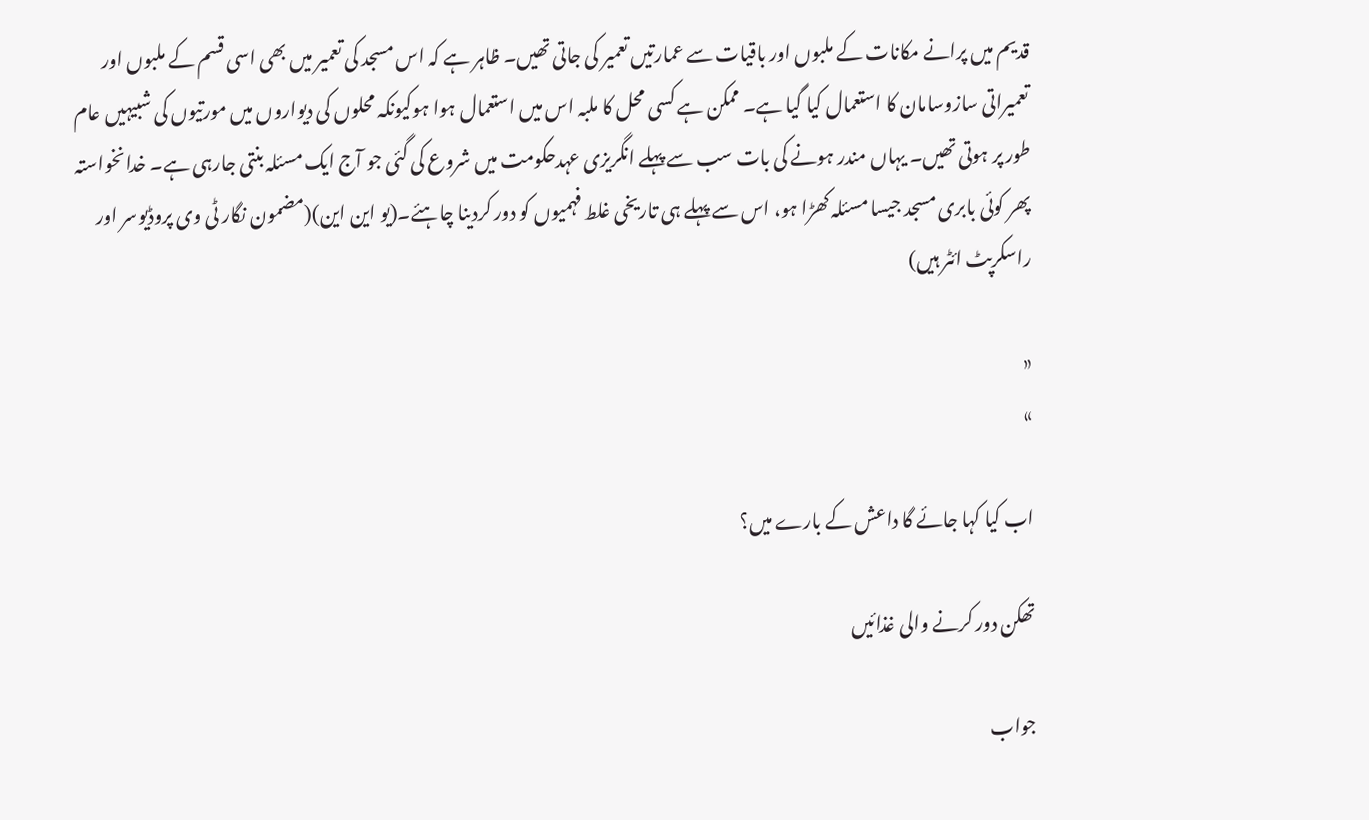قدیم میں پرانے مکانات کے ملبوں اور باقیات سے عمارتیں تعمیر کی جاتی تھیں۔ ظاہر ہے کہ اس مسجد کی تعمیر میں بھی اسی قسم کے ملبوں اور تعمیراتی سازوسامان کا استعمال کیا گیا ہے۔ ممکن ہے کسی محل کا ملبہ اس میں استعمال ہوا ہوکیونکہ محلوں کی دیواروں میں مورتیوں کی شبیہیں عام طور پر ہوتی تھیں۔ یہاں مندر ہونے کی بات سب سے پہلے انگریزی عہدحکومت میں شروع کی گئی جو آج ایک مسئلہ بنتی جارہی ہے۔ خدانخواستہ پھر کوئی بابری مسجد جیسا مسئلہ کھڑا ہو، اس سے پہلے ہی تاریخی غلط فہمیوں کو دور کردینا چاہئے۔(یو این این)(مضمون نگار ٹی وی پروڈیوسر اور راسکرپٹ ائٹر ہیں)

«
»

اب کیا کہا جائے گا داعش کے بارے میں؟

تھکن دور کرنے والی غذائیں

جواب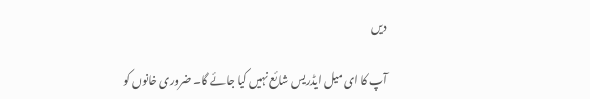دیں

آپ کا ای میل ایڈریس شائع نہیں کیا جائے گا۔ ضروری خانوں کو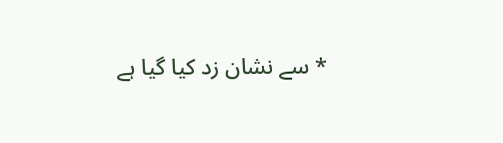* سے نشان زد کیا گیا ہے